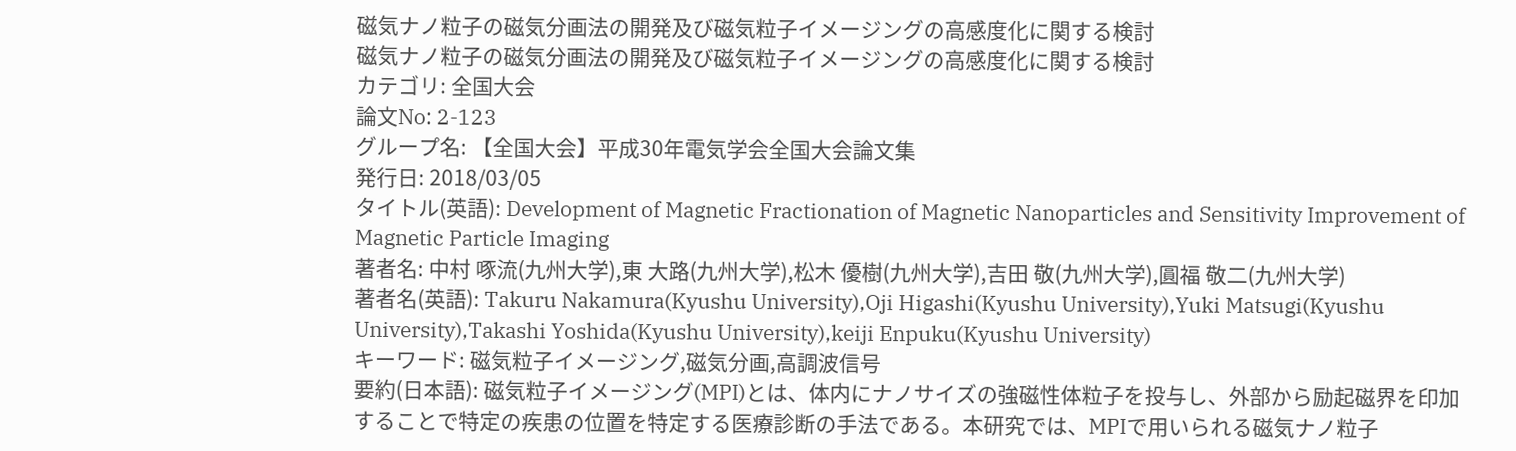磁気ナノ粒子の磁気分画法の開発及び磁気粒子イメージングの高感度化に関する検討
磁気ナノ粒子の磁気分画法の開発及び磁気粒子イメージングの高感度化に関する検討
カテゴリ: 全国大会
論文No: 2-123
グループ名: 【全国大会】平成30年電気学会全国大会論文集
発行日: 2018/03/05
タイトル(英語): Development of Magnetic Fractionation of Magnetic Nanoparticles and Sensitivity Improvement of Magnetic Particle Imaging
著者名: 中村 啄流(九州大学),東 大路(九州大学),松木 優樹(九州大学),吉田 敬(九州大学),圓福 敬二(九州大学)
著者名(英語): Takuru Nakamura(Kyushu University),Oji Higashi(Kyushu University),Yuki Matsugi(Kyushu University),Takashi Yoshida(Kyushu University),keiji Enpuku(Kyushu University)
キーワード: 磁気粒子イメージング,磁気分画,高調波信号
要約(日本語): 磁気粒子イメージング(MPI)とは、体内にナノサイズの強磁性体粒子を投与し、外部から励起磁界を印加することで特定の疾患の位置を特定する医療診断の手法である。本研究では、MPIで用いられる磁気ナノ粒子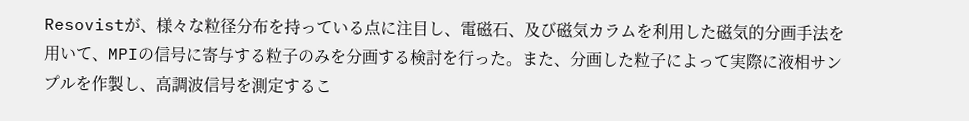Resovistが、様々な粒径分布を持っている点に注目し、電磁石、及び磁気カラムを利用した磁気的分画手法を用いて、MPIの信号に寄与する粒子のみを分画する検討を行った。また、分画した粒子によって実際に液相サンプルを作製し、高調波信号を測定するこ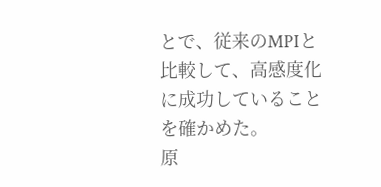とで、従来のMPIと比較して、高感度化に成功していることを確かめた。
原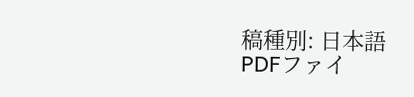稿種別: 日本語
PDFファイ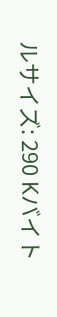ルサイズ: 290 Kバイト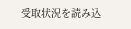受取状況を読み込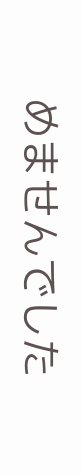めませんでした